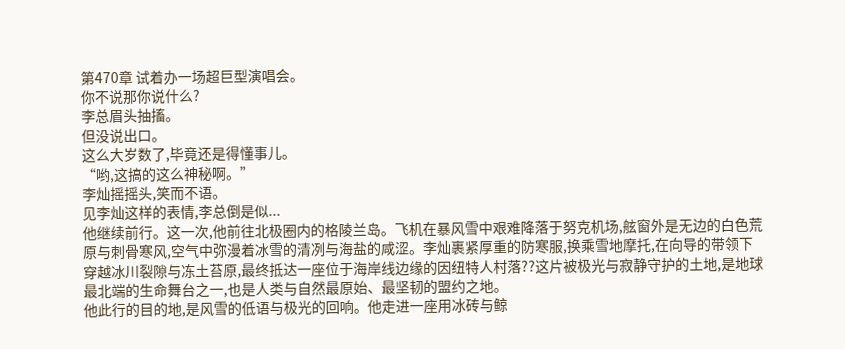第470章 试着办一场超巨型演唱会。
你不说那你说什么?
李总眉头抽搐。
但没说出口。
这么大岁数了,毕竟还是得懂事儿。
“哟,这搞的这么神秘啊。”
李灿摇摇头,笑而不语。
见李灿这样的表情,李总倒是似...
他继续前行。这一次,他前往北极圈内的格陵兰岛。飞机在暴风雪中艰难降落于努克机场,舷窗外是无边的白色荒原与刺骨寒风,空气中弥漫着冰雪的清冽与海盐的咸涩。李灿裹紧厚重的防寒服,换乘雪地摩托,在向导的带领下穿越冰川裂隙与冻土苔原,最终抵达一座位于海岸线边缘的因纽特人村落??这片被极光与寂静守护的土地,是地球最北端的生命舞台之一,也是人类与自然最原始、最坚韧的盟约之地。
他此行的目的地,是风雪的低语与极光的回响。他走进一座用冰砖与鲸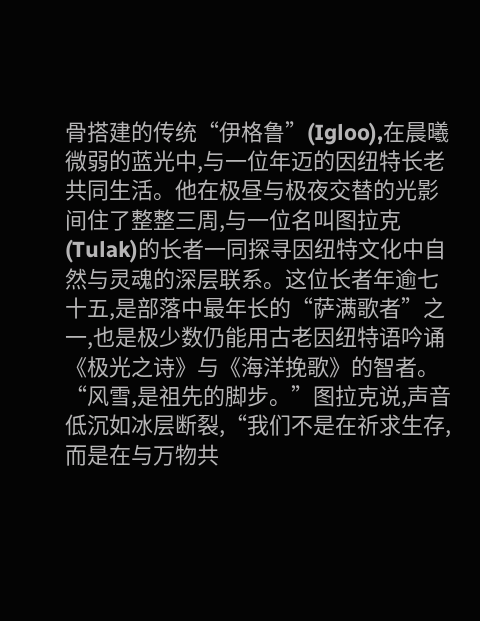骨搭建的传统“伊格鲁”(Igloo),在晨曦微弱的蓝光中,与一位年迈的因纽特长老共同生活。他在极昼与极夜交替的光影间住了整整三周,与一位名叫图拉克(Tulak)的长者一同探寻因纽特文化中自然与灵魂的深层联系。这位长者年逾七十五,是部落中最年长的“萨满歌者”之一,也是极少数仍能用古老因纽特语吟诵《极光之诗》与《海洋挽歌》的智者。
“风雪,是祖先的脚步。”图拉克说,声音低沉如冰层断裂,“我们不是在祈求生存,而是在与万物共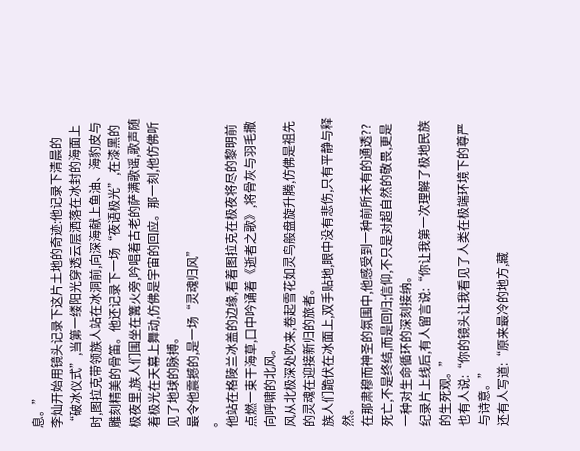息。”
李灿开始用镜头记录下这片土地的奇迹:他记录下清晨的“破冰仪式”,当第一缕阳光穿透云层洒落在冰封的海面上时,图拉克带领族人站在冰洞前,向深海献上鱼油、海豹皮与雕刻精美的骨笛。他还记录下一场“夜语极光”,在漆黑的极夜里,族人们围坐在篝火旁,吟唱着古老的萨满歌谣,歌声随着极光在天幕上舞动,仿佛是宇宙的回应。那一刻,他仿佛听见了地球的脉搏。
最令他震撼的,是一场“灵魂归风”
。
他站在格陵兰冰盖的边缘,看着图拉克在极夜将尽的黎明前点燃一束干海草,口中吟诵着《逝者之歌》,将骨灰与羽毛撒向呼啸的北风。
风从北极深处吹来,卷起雪花如灵鸟般盘旋升腾,仿佛是祖先的灵魂在迎接新归的旅者。
族人们跪伏在冰面上,双手贴地,眼中没有悲伤,只有平静与释然。
在那肃穆而神圣的氛围中,他感受到一种前所未有的通透??
死亡,不是终结,而是回归;信仰,不只是对超自然的敬畏,更是一种对生命循环的深刻接纳。
纪录片上线后,有人留言说:“你让我第一次理解了极地民族的生死观。”
也有人说:“你的镜头让我看见了人类在极端环境下的尊严与诗意。”
还有人写道:“原来最冷的地方,藏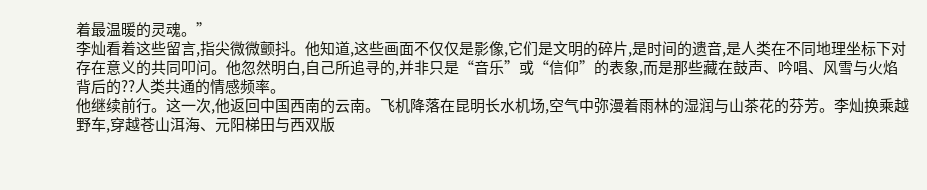着最温暖的灵魂。”
李灿看着这些留言,指尖微微颤抖。他知道,这些画面不仅仅是影像,它们是文明的碎片,是时间的遗音,是人类在不同地理坐标下对存在意义的共同叩问。他忽然明白,自己所追寻的,并非只是“音乐”或“信仰”的表象,而是那些藏在鼓声、吟唱、风雪与火焰背后的??人类共通的情感频率。
他继续前行。这一次,他返回中国西南的云南。飞机降落在昆明长水机场,空气中弥漫着雨林的湿润与山茶花的芬芳。李灿换乘越野车,穿越苍山洱海、元阳梯田与西双版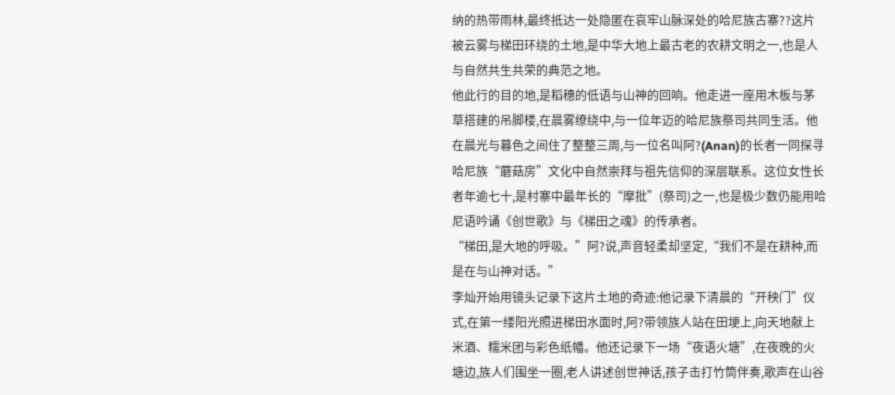纳的热带雨林,最终抵达一处隐匿在哀牢山脉深处的哈尼族古寨??这片被云雾与梯田环绕的土地,是中华大地上最古老的农耕文明之一,也是人与自然共生共荣的典范之地。
他此行的目的地,是稻穗的低语与山神的回响。他走进一座用木板与茅草搭建的吊脚楼,在晨雾缭绕中,与一位年迈的哈尼族祭司共同生活。他在晨光与暮色之间住了整整三周,与一位名叫阿?(Anan)的长者一同探寻哈尼族“蘑菇房”文化中自然崇拜与祖先信仰的深层联系。这位女性长者年逾七十,是村寨中最年长的“摩批”(祭司)之一,也是极少数仍能用哈尼语吟诵《创世歌》与《梯田之魂》的传承者。
“梯田,是大地的呼吸。”阿?说,声音轻柔却坚定,“我们不是在耕种,而是在与山神对话。”
李灿开始用镜头记录下这片土地的奇迹:他记录下清晨的“开秧门”仪式,在第一缕阳光照进梯田水面时,阿?带领族人站在田埂上,向天地献上米酒、糯米团与彩色纸幡。他还记录下一场“夜语火塘”,在夜晚的火塘边,族人们围坐一圈,老人讲述创世神话,孩子击打竹筒伴奏,歌声在山谷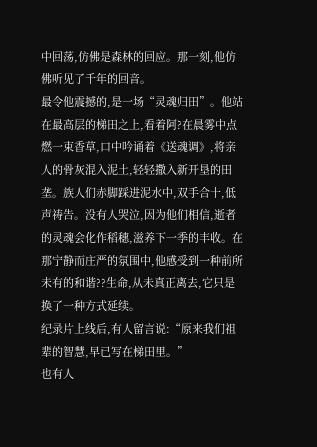中回荡,仿佛是森林的回应。那一刻,他仿佛听见了千年的回音。
最令他震撼的,是一场“灵魂归田”。他站在最高层的梯田之上,看着阿?在晨雾中点燃一束香草,口中吟诵着《送魂调》,将亲人的骨灰混入泥土,轻轻撒入新开垦的田垄。族人们赤脚踩进泥水中,双手合十,低声祷告。没有人哭泣,因为他们相信,逝者的灵魂会化作稻穗,滋养下一季的丰收。在那宁静而庄严的氛围中,他感受到一种前所未有的和谐??生命,从未真正离去,它只是换了一种方式延续。
纪录片上线后,有人留言说:“原来我们祖辈的智慧,早已写在梯田里。”
也有人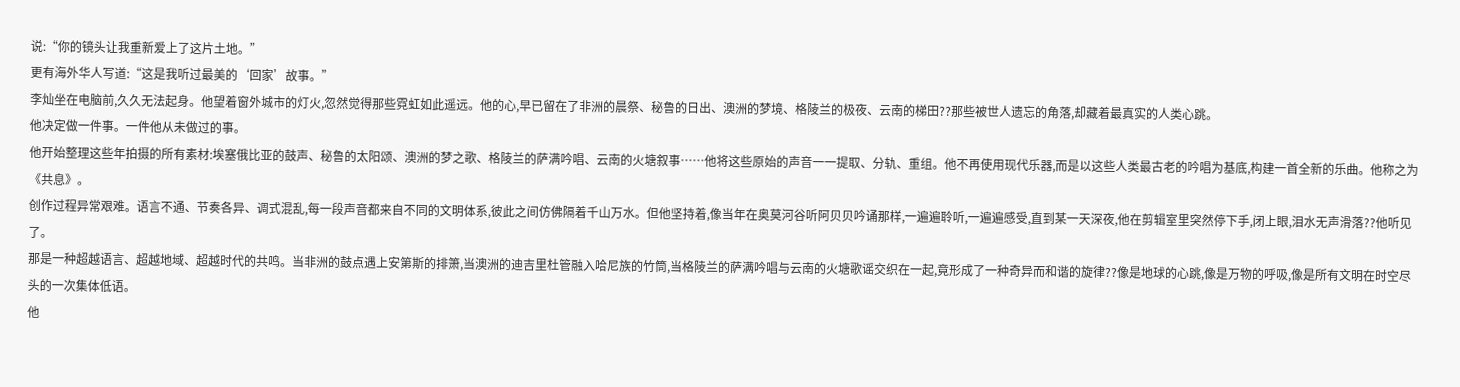说:“你的镜头让我重新爱上了这片土地。”
更有海外华人写道:“这是我听过最美的‘回家’故事。”
李灿坐在电脑前,久久无法起身。他望着窗外城市的灯火,忽然觉得那些霓虹如此遥远。他的心,早已留在了非洲的晨祭、秘鲁的日出、澳洲的梦境、格陵兰的极夜、云南的梯田??那些被世人遗忘的角落,却藏着最真实的人类心跳。
他决定做一件事。一件他从未做过的事。
他开始整理这些年拍摄的所有素材:埃塞俄比亚的鼓声、秘鲁的太阳颂、澳洲的梦之歌、格陵兰的萨满吟唱、云南的火塘叙事……他将这些原始的声音一一提取、分轨、重组。他不再使用现代乐器,而是以这些人类最古老的吟唱为基底,构建一首全新的乐曲。他称之为《共息》。
创作过程异常艰难。语言不通、节奏各异、调式混乱,每一段声音都来自不同的文明体系,彼此之间仿佛隔着千山万水。但他坚持着,像当年在奥莫河谷听阿贝贝吟诵那样,一遍遍聆听,一遍遍感受,直到某一天深夜,他在剪辑室里突然停下手,闭上眼,泪水无声滑落??他听见了。
那是一种超越语言、超越地域、超越时代的共鸣。当非洲的鼓点遇上安第斯的排箫,当澳洲的迪吉里杜管融入哈尼族的竹筒,当格陵兰的萨满吟唱与云南的火塘歌谣交织在一起,竟形成了一种奇异而和谐的旋律??像是地球的心跳,像是万物的呼吸,像是所有文明在时空尽头的一次集体低语。
他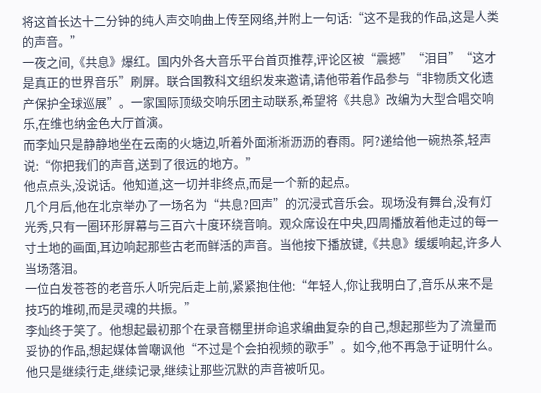将这首长达十二分钟的纯人声交响曲上传至网络,并附上一句话:“这不是我的作品,这是人类的声音。”
一夜之间,《共息》爆红。国内外各大音乐平台首页推荐,评论区被“震撼”“泪目”“这才是真正的世界音乐”刷屏。联合国教科文组织发来邀请,请他带着作品参与“非物质文化遗产保护全球巡展”。一家国际顶级交响乐团主动联系,希望将《共息》改编为大型合唱交响乐,在维也纳金色大厅首演。
而李灿只是静静地坐在云南的火塘边,听着外面淅淅沥沥的春雨。阿?递给他一碗热茶,轻声说:“你把我们的声音,送到了很远的地方。”
他点点头,没说话。他知道,这一切并非终点,而是一个新的起点。
几个月后,他在北京举办了一场名为“共息?回声”的沉浸式音乐会。现场没有舞台,没有灯光秀,只有一圈环形屏幕与三百六十度环绕音响。观众席设在中央,四周播放着他走过的每一寸土地的画面,耳边响起那些古老而鲜活的声音。当他按下播放键,《共息》缓缓响起,许多人当场落泪。
一位白发苍苍的老音乐人听完后走上前,紧紧抱住他:“年轻人,你让我明白了,音乐从来不是技巧的堆砌,而是灵魂的共振。”
李灿终于笑了。他想起最初那个在录音棚里拼命追求编曲复杂的自己,想起那些为了流量而妥协的作品,想起媒体曾嘲讽他“不过是个会拍视频的歌手”。如今,他不再急于证明什么。他只是继续行走,继续记录,继续让那些沉默的声音被听见。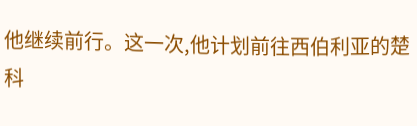他继续前行。这一次,他计划前往西伯利亚的楚科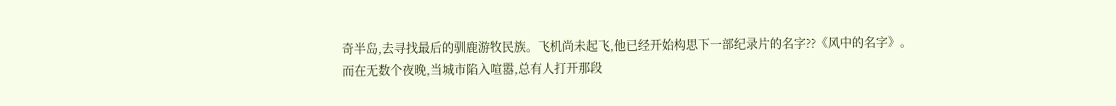奇半岛,去寻找最后的驯鹿游牧民族。飞机尚未起飞,他已经开始构思下一部纪录片的名字??《风中的名字》。
而在无数个夜晚,当城市陷入喧嚣,总有人打开那段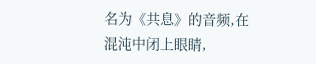名为《共息》的音频,在混沌中闭上眼睛,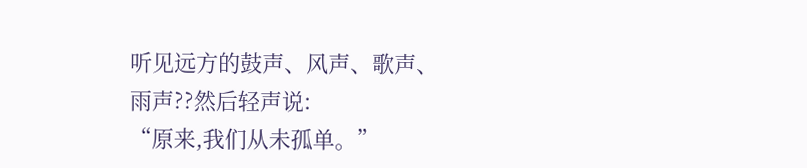听见远方的鼓声、风声、歌声、雨声??然后轻声说:
“原来,我们从未孤单。”